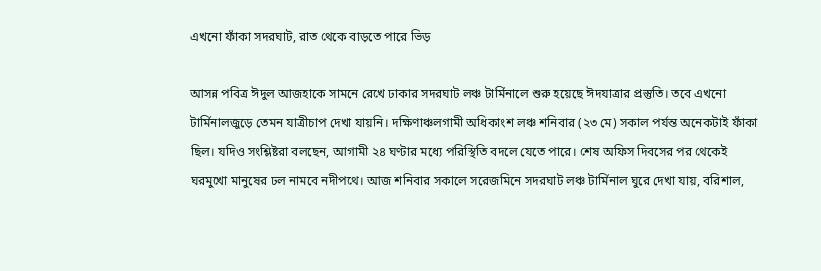এখনো ফাঁকা সদরঘাট, রাত থেকে বাড়তে পারে ভিড়

আসন্ন পবিত্র ঈদুল আজহাকে সামনে রেখে ঢাকার সদরঘাট লঞ্চ টার্মিনালে শুরু হয়েছে ঈদযাত্রার প্রস্তুতি। তবে এখনো টার্মিনালজুড়ে তেমন যাত্রীচাপ দেখা যায়নি। দক্ষিণাঞ্চলগামী অধিকাংশ লঞ্চ শনিবার (২৩ মে) সকাল পর্যন্ত অনেকটাই ফাঁকা ছিল। যদিও সংশ্লিষ্টরা বলছেন, আগামী ২৪ ঘণ্টার মধ্যে পরিস্থিতি বদলে যেতে পারে। শেষ অফিস দিবসের পর থেকেই ঘরমুখো মানুষের ঢল নামবে নদীপথে। আজ শনিবার সকালে সরেজমিনে সদরঘাট লঞ্চ টার্মিনাল ঘুরে দেখা যায়, বরিশাল,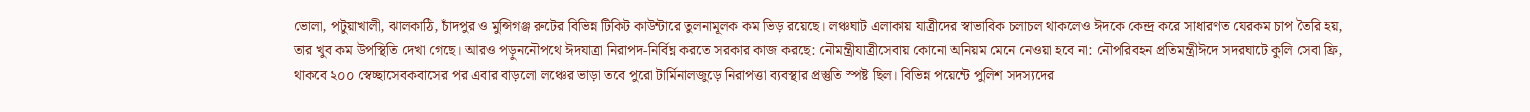ভোলা, পটুয়াখালী, ঝালকাঠি, চাঁদপুর ও মুন্সিগঞ্জ রুটের বিভিন্ন টিকিট কাউন্টারে তুলনামূলক কম ভিড় রয়েছে। লঞ্চঘাট এলাকায় যাত্রীদের স্বাভাবিক চলাচল থাকলেও ঈদকে কেন্দ্র করে সাধারণত যেরকম চাপ তৈরি হয়, তার খুব কম উপস্থিতি দেখা গেছে। আরও পড়ুননৌপথে ঈদযাত্রা নিরাপদ-নির্বিঘ্ন করতে সরকার কাজ করছে: নৌমন্ত্রীযাত্রীসেবায় কোনো অনিয়ম মেনে নেওয়া হবে না: নৌপরিবহন প্রতিমন্ত্রীঈদে সদরঘাটে কুলি সেবা ফ্রি, থাকবে ২০০ স্বেচ্ছাসেবকবাসের পর এবার বাড়লো লঞ্চের ভাড়া তবে পুরো টার্মিনালজুড়ে নিরাপত্তা ব্যবস্থার প্রস্তুতি স্পষ্ট ছিল। বিভিন্ন পয়েন্টে পুলিশ সদস্যদের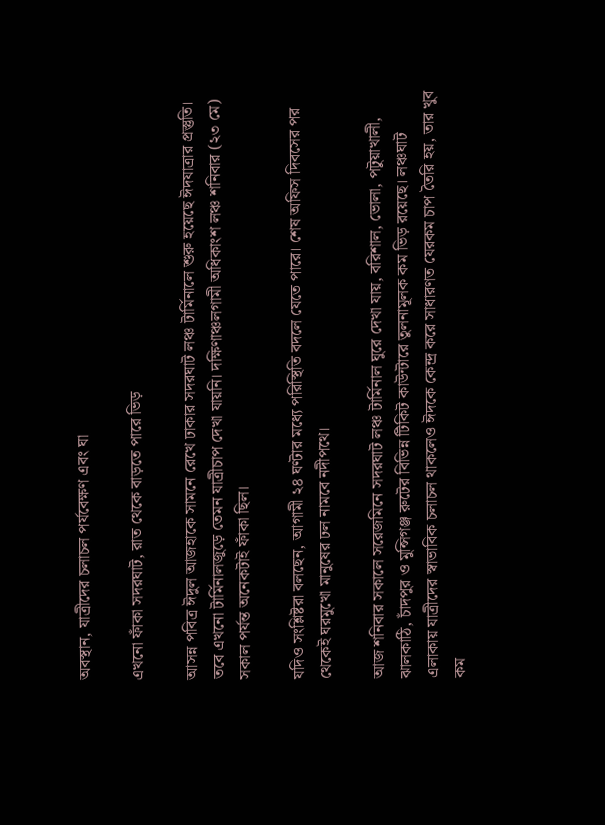অবস্থান, যাত্রীদের চলাচল পর্যবেক্ষণ এবং ঘা

এখনো ফাঁকা সদরঘাট, রাত থেকে বাড়তে পারে ভিড়

আসন্ন পবিত্র ঈদুল আজহাকে সামনে রেখে ঢাকার সদরঘাট লঞ্চ টার্মিনালে শুরু হয়েছে ঈদযাত্রার প্রস্তুতি। তবে এখনো টার্মিনালজুড়ে তেমন যাত্রীচাপ দেখা যায়নি। দক্ষিণাঞ্চলগামী অধিকাংশ লঞ্চ শনিবার (২৩ মে) সকাল পর্যন্ত অনেকটাই ফাঁকা ছিল।

যদিও সংশ্লিষ্টরা বলছেন, আগামী ২৪ ঘণ্টার মধ্যে পরিস্থিতি বদলে যেতে পারে। শেষ অফিস দিবসের পর থেকেই ঘরমুখো মানুষের ঢল নামবে নদীপথে।

আজ শনিবার সকালে সরেজমিনে সদরঘাট লঞ্চ টার্মিনাল ঘুরে দেখা যায়, বরিশাল, ভোলা, পটুয়াখালী, ঝালকাঠি, চাঁদপুর ও মুন্সিগঞ্জ রুটের বিভিন্ন টিকিট কাউন্টারে তুলনামূলক কম ভিড় রয়েছে। লঞ্চঘাট এলাকায় যাত্রীদের স্বাভাবিক চলাচল থাকলেও ঈদকে কেন্দ্র করে সাধারণত যেরকম চাপ তৈরি হয়, তার খুব কম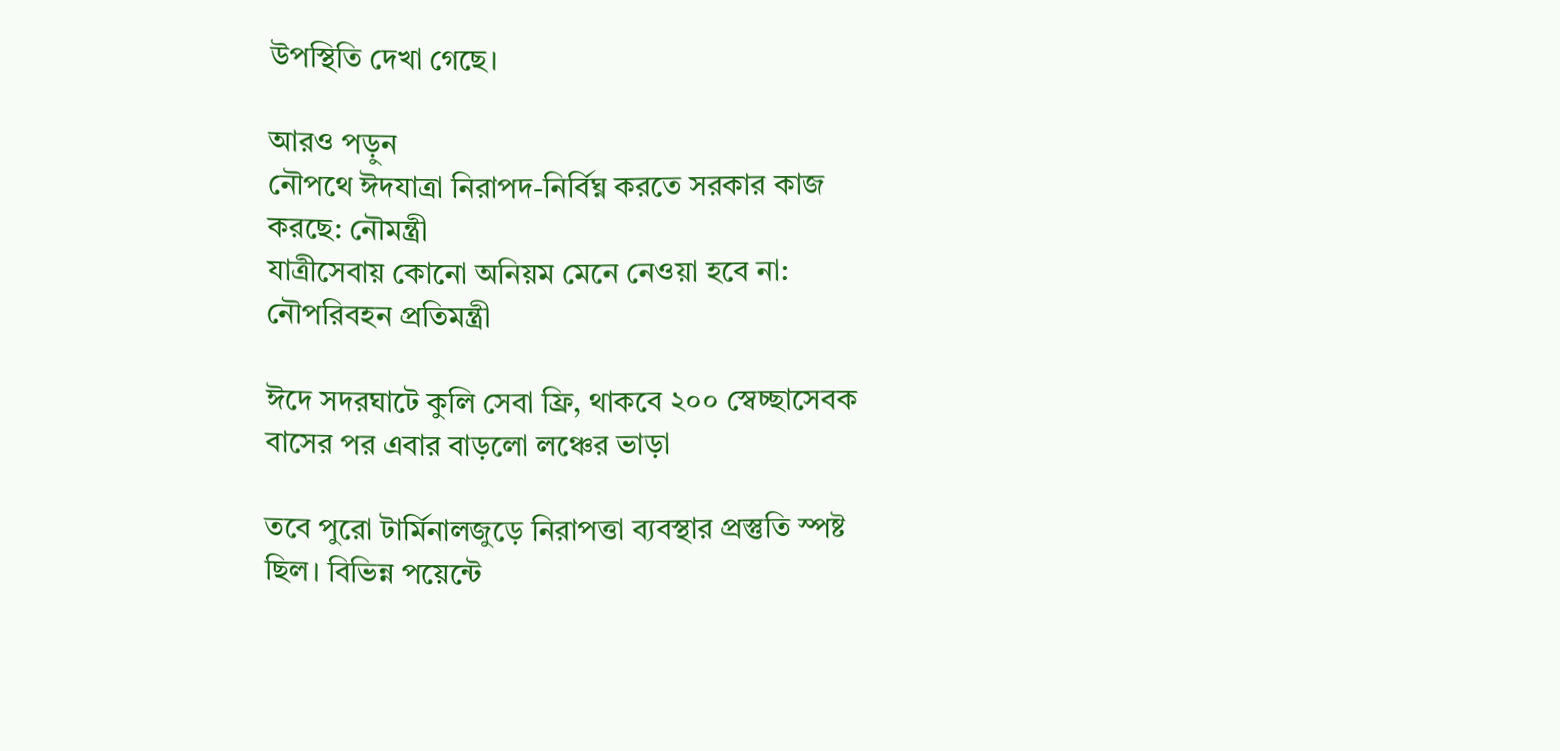উপস্থিতি দেখা গেছে।

আরও পড়ুন
নৌপথে ঈদযাত্রা নিরাপদ-নির্বিঘ্ন করতে সরকার কাজ করছে: নৌমন্ত্রী
যাত্রীসেবায় কোনো অনিয়ম মেনে নেওয়া হবে না: নৌপরিবহন প্রতিমন্ত্রী

ঈদে সদরঘাটে কুলি সেবা ফ্রি, থাকবে ২০০ স্বেচ্ছাসেবক
বাসের পর এবার বাড়লো লঞ্চের ভাড়া

তবে পুরো টার্মিনালজুড়ে নিরাপত্তা ব্যবস্থার প্রস্তুতি স্পষ্ট ছিল। বিভিন্ন পয়েন্টে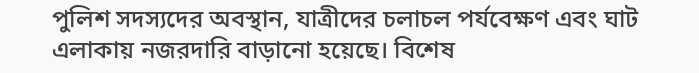পুলিশ সদস্যদের অবস্থান, যাত্রীদের চলাচল পর্যবেক্ষণ এবং ঘাট এলাকায় নজরদারি বাড়ানো হয়েছে। বিশেষ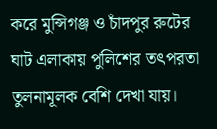করে মুন্সিগঞ্জ ও চাঁদপুর রুটের ঘাট এলাকায় পুলিশের তৎপরতা তুলনামূলক বেশি দেখা যায়।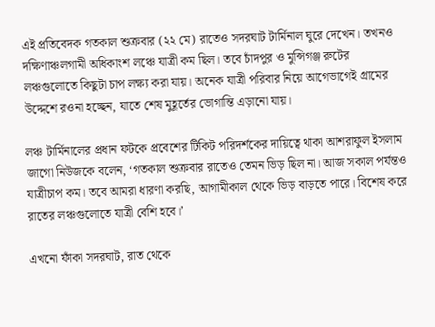এই প্রতিবেদক গতকাল শুক্রবার (২২ মে) রাতেও সদরঘাট টার্মিনাল ঘুরে দেখেন। তখনও দক্ষিণাঞ্চলগামী অধিকাংশ লঞ্চে যাত্রী কম ছিল। তবে চাঁদপুর ও মুন্সিগঞ্জ রুটের লঞ্চগুলোতে কিছুটা চাপ লক্ষ্য করা যায়। অনেক যাত্রী পরিবার নিয়ে আগেভাগেই গ্রামের উদ্দেশে রওনা হচ্ছেন, যাতে শেষ মুহূর্তের ভোগান্তি এড়ানো যায়।

লঞ্চ টার্মিনালের প্রধান ফটকে প্রবেশের টিকিট পরিদর্শকের দায়িত্বে থাকা আশরাফুল ইসলাম জাগো নিউজকে বলেন, ‘গতকাল শুক্রবার রাতেও তেমন ভিড় ছিল না। আজ সকাল পর্যন্তও যাত্রীচাপ কম। তবে আমরা ধারণা করছি, আগামীকাল থেকে ভিড় বাড়তে পারে। বিশেষ করে রাতের লঞ্চগুলোতে যাত্রী বেশি হবে।’

এখনো ফাঁকা সদরঘাট, রাত থেকে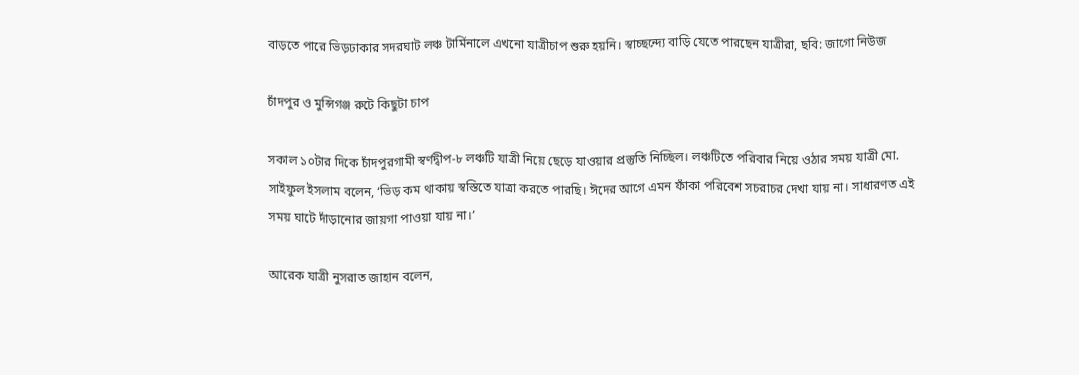বাড়তে পারে ভিড়ঢাকার সদরঘাট লঞ্চ টার্মিনালে এখনো যাত্রীচাপ শুরু হয়নি। স্বাচ্ছন্দ্যে বাড়ি যেতে পারছেন যাত্রীরা, ছবি: জাগো নিউজ

চাঁদপুর ও মুন্সিগঞ্জ রুটে কিছুটা চাপ

সকাল ১০টার দিকে চাঁদপুরগামী স্বর্ণদ্বীপ-৮ লঞ্চটি যাত্রী নিয়ে ছেড়ে যাওয়ার প্রস্তুতি নিচ্ছিল। লঞ্চটিতে পরিবার নিয়ে ওঠার সময় যাত্রী মো. সাইফুল ইসলাম বলেন, ‘ভিড় কম থাকায় স্বস্তিতে যাত্রা করতে পারছি। ঈদের আগে এমন ফাঁকা পরিবেশ সচরাচর দেখা যায় না। সাধারণত এই সময় ঘাটে দাঁড়ানোর জায়গা পাওয়া যায় না।’

আরেক যাত্রী নুসরাত জাহান বলেন,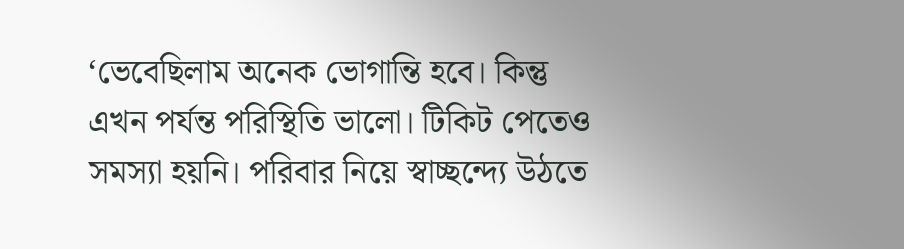‘ভেবেছিলাম অনেক ভোগান্তি হবে। কিন্তু এখন পর্যন্ত পরিস্থিতি ভালো। টিকিট পেতেও সমস্যা হয়নি। পরিবার নিয়ে স্বাচ্ছন্দ্যে উঠতে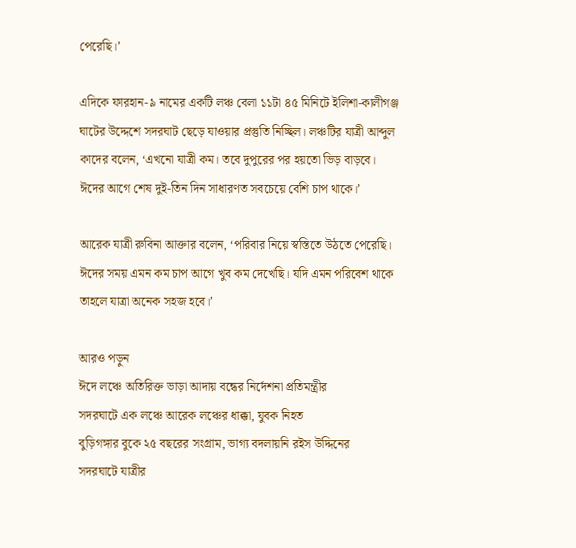পেরেছি।’

এদিকে ফারহান-৯ নামের একটি লঞ্চ বেলা ১১টা ৪৫ মিনিটে ইলিশা-কালীগঞ্জ ঘাটের উদ্দেশে সদরঘাট ছেড়ে যাওয়ার প্রস্তুতি নিচ্ছিল। লঞ্চটির যাত্রী আব্দুল কাদের বলেন, ‘এখনো যাত্রী কম। তবে দুপুরের পর হয়তো ভিড় বাড়বে। ঈদের আগে শেষ দুই-তিন দিন সাধারণত সবচেয়ে বেশি চাপ থাকে।’

আরেক যাত্রী রুবিনা আক্তার বলেন, ‘পরিবার নিয়ে স্বস্তিতে উঠতে পেরেছি। ঈদের সময় এমন কম চাপ আগে খুব কম দেখেছি। যদি এমন পরিবেশ থাকে তাহলে যাত্রা অনেক সহজ হবে।’

আরও পড়ুন
ঈদে লঞ্চে অতিরিক্ত ভাড়া আদায় বন্ধের নির্দেশনা প্রতিমন্ত্রীর
সদরঘাটে এক লঞ্চে আরেক লঞ্চের ধাক্কা, যুবক নিহত
বুড়িগঙ্গার বুকে ২৫ বছরের সংগ্রাম, ভাগ্য বদলায়নি রইস উদ্দিনের
সদরঘাটে যাত্রীর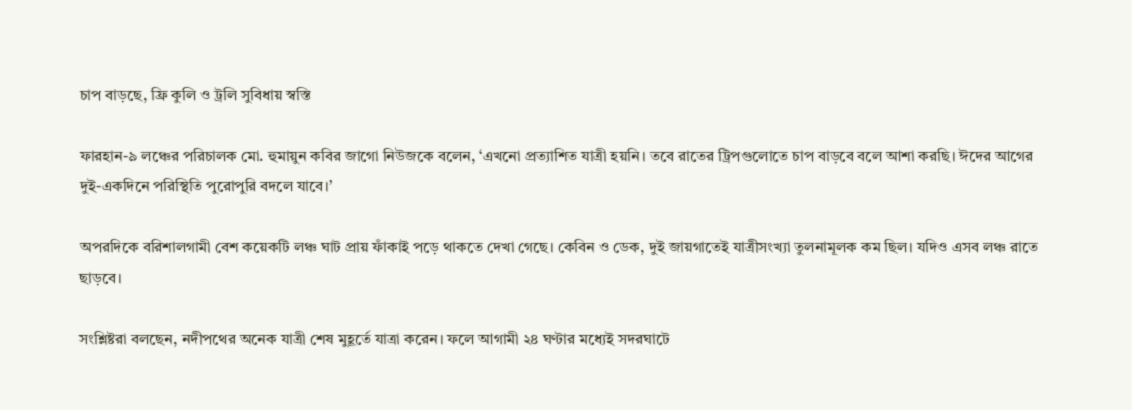চাপ বাড়ছে, ফ্রি কুলি ও ট্রলি সুবিধায় স্বস্তি

ফারহান-৯ লঞ্চের পরিচালক মো. হুমায়ুন কবির জাগো নিউজকে বলেন, ‘এখনো প্রত্যাশিত যাত্রী হয়নি। তবে রাতের ট্রিপগুলোতে চাপ বাড়বে বলে আশা করছি। ঈদের আগের দুই-একদিনে পরিস্থিতি পুরোপুরি বদলে যাবে।’

অপরদিকে বরিশালগামী বেশ কয়েকটি লঞ্চ ঘাট প্রায় ফাঁকাই পড়ে থাকতে দেখা গেছে। কেবিন ও ডেক, দুই জায়গাতেই যাত্রীসংখ্যা তুলনামূলক কম ছিল। যদিও এসব লঞ্চ রাতে ছাড়বে।

সংশ্লিষ্টরা বলছেন, নদীপথের অনেক যাত্রী শেষ মুহূর্তে যাত্রা করেন। ফলে আগামী ২৪ ঘণ্টার মধ্যেই সদরঘাটে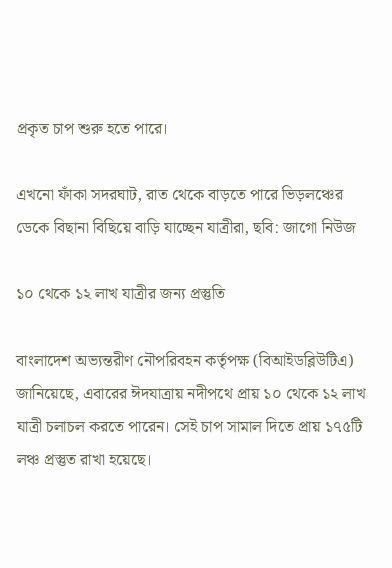প্রকৃত চাপ শুরু হতে পারে।

এখনো ফাঁকা সদরঘাট, রাত থেকে বাড়তে পারে ভিড়লঞ্চের ডেকে বিছানা বিছিয়ে বাড়ি যাচ্ছেন যাত্রীরা, ছবি: জাগো নিউজ

১০ থেকে ১২ লাখ যাত্রীর জন্য প্রস্তুতি

বাংলাদেশ অভ্যন্তরীণ নৌপরিবহন কর্তৃপক্ষ (বিআইডব্লিউটিএ) জানিয়েছে, এবারের ঈদযাত্রায় নদীপথে প্রায় ১০ থেকে ১২ লাখ যাত্রী চলাচল করতে পারেন। সেই চাপ সামাল দিতে প্রায় ১৭৫টি লঞ্চ প্রস্তুত রাখা হয়েছে।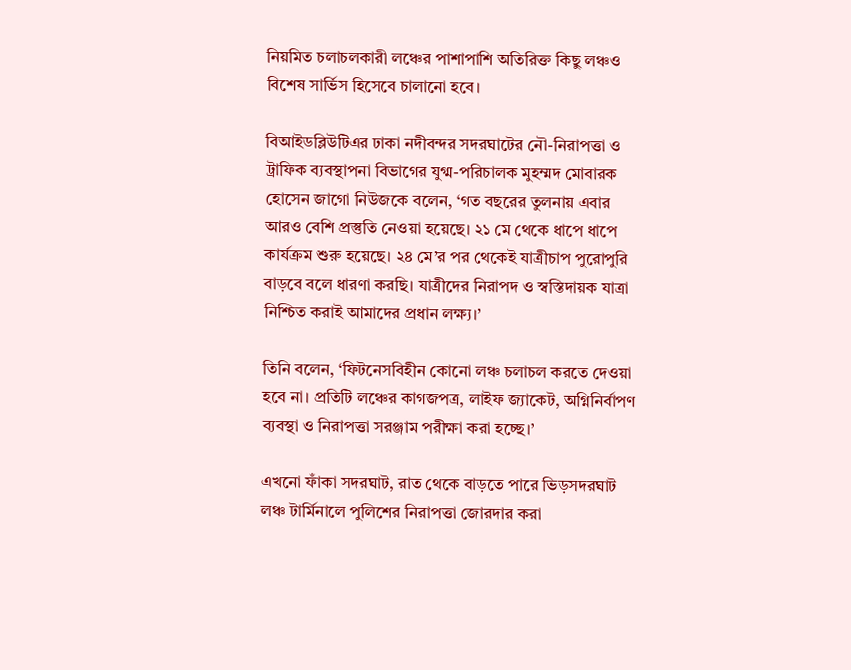নিয়মিত চলাচলকারী লঞ্চের পাশাপাশি অতিরিক্ত কিছু লঞ্চও বিশেষ সার্ভিস হিসেবে চালানো হবে।

বিআইডব্লিউটিএর ঢাকা নদীবন্দর সদরঘাটের নৌ-নিরাপত্তা ও ট্রাফিক ব্যবস্থাপনা বিভাগের যুগ্ম-পরিচালক মুহম্মদ মোবারক হোসেন জাগো নিউজকে বলেন, ‘গত বছরের তুলনায় এবার আরও বেশি প্রস্তুতি নেওয়া হয়েছে। ২১ মে থেকে ধাপে ধাপে কার্যক্রম শুরু হয়েছে। ২৪ মে’র পর থেকেই যাত্রীচাপ পুরোপুরি বাড়বে বলে ধারণা করছি। যাত্রীদের নিরাপদ ও স্বস্তিদায়ক যাত্রা নিশ্চিত করাই আমাদের প্রধান লক্ষ্য।’

তিনি বলেন, ‘ফিটনেসবিহীন কোনো লঞ্চ চলাচল করতে দেওয়া হবে না। প্রতিটি লঞ্চের কাগজপত্র, লাইফ জ্যাকেট, অগ্নিনির্বাপণ ব্যবস্থা ও নিরাপত্তা সরঞ্জাম পরীক্ষা করা হচ্ছে।’

এখনো ফাঁকা সদরঘাট, রাত থেকে বাড়তে পারে ভিড়সদরঘাট লঞ্চ টার্মিনালে পুলিশের নিরাপত্তা জোরদার করা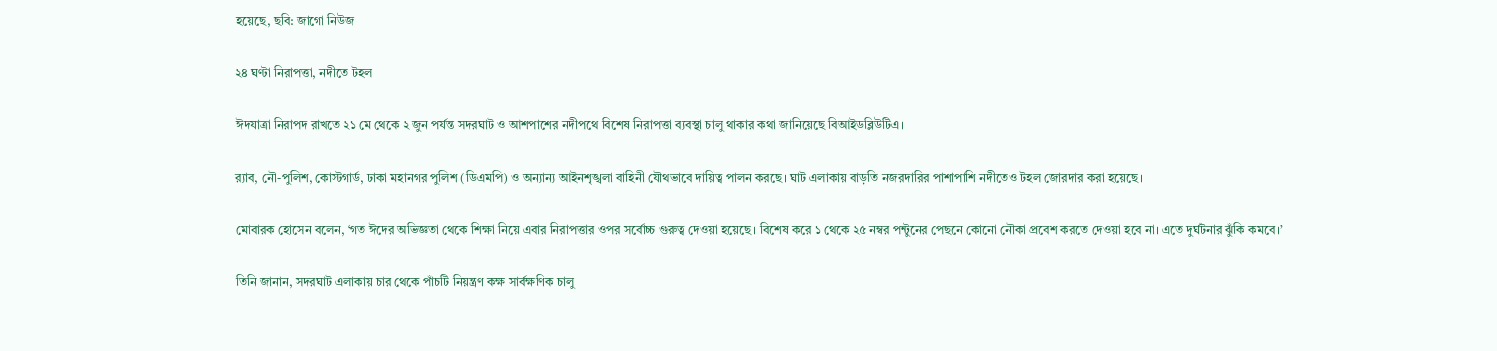হয়েছে, ছবি: জাগো নিউজ

২৪ ঘণ্টা নিরাপত্তা, নদীতে টহল

ঈদযাত্রা নিরাপদ রাখতে ২১ মে থেকে ২ জুন পর্যন্ত সদরঘাট ও আশপাশের নদীপথে বিশেষ নিরাপত্তা ব্যবস্থা চালু থাকার কথা জানিয়েছে বিআইডব্লিউটিএ।

র‍্যাব, নৌ-পুলিশ, কোস্টগার্ড, ঢাকা মহানগর পুলিশ (ডিএমপি) ও অন্যান্য আইনশৃঙ্খলা বাহিনী যৌথভাবে দায়িত্ব পালন করছে। ঘাট এলাকায় বাড়তি নজরদারির পাশাপাশি নদীতেও টহল জোরদার করা হয়েছে।

মোবারক হোসেন বলেন, ‘গত ঈদের অভিজ্ঞতা থেকে শিক্ষা নিয়ে এবার নিরাপত্তার ওপর সর্বোচ্চ গুরুত্ব দেওয়া হয়েছে। বিশেষ করে ১ থেকে ২৫ নম্বর পন্টুনের পেছনে কোনো নৌকা প্রবেশ করতে দেওয়া হবে না। এতে দুর্ঘটনার ঝুঁকি কমবে।’

তিনি জানান, সদরঘাট এলাকায় চার থেকে পাঁচটি নিয়ন্ত্রণ কক্ষ সার্বক্ষণিক চালু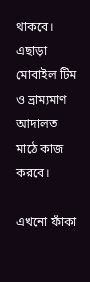থাকবে। এছাড়া মোবাইল টিম ও ভ্রাম্যমাণ আদালত মাঠে কাজ করবে।

এখনো ফাঁকা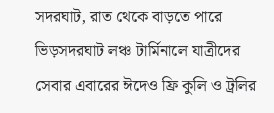সদরঘাট, রাত থেকে বাড়তে পারে ভিড়সদরঘাট লঞ্চ টার্মিনালে যাত্রীদের সেবার এবারের ঈদেও ফ্রি কুলি ও ট্রলির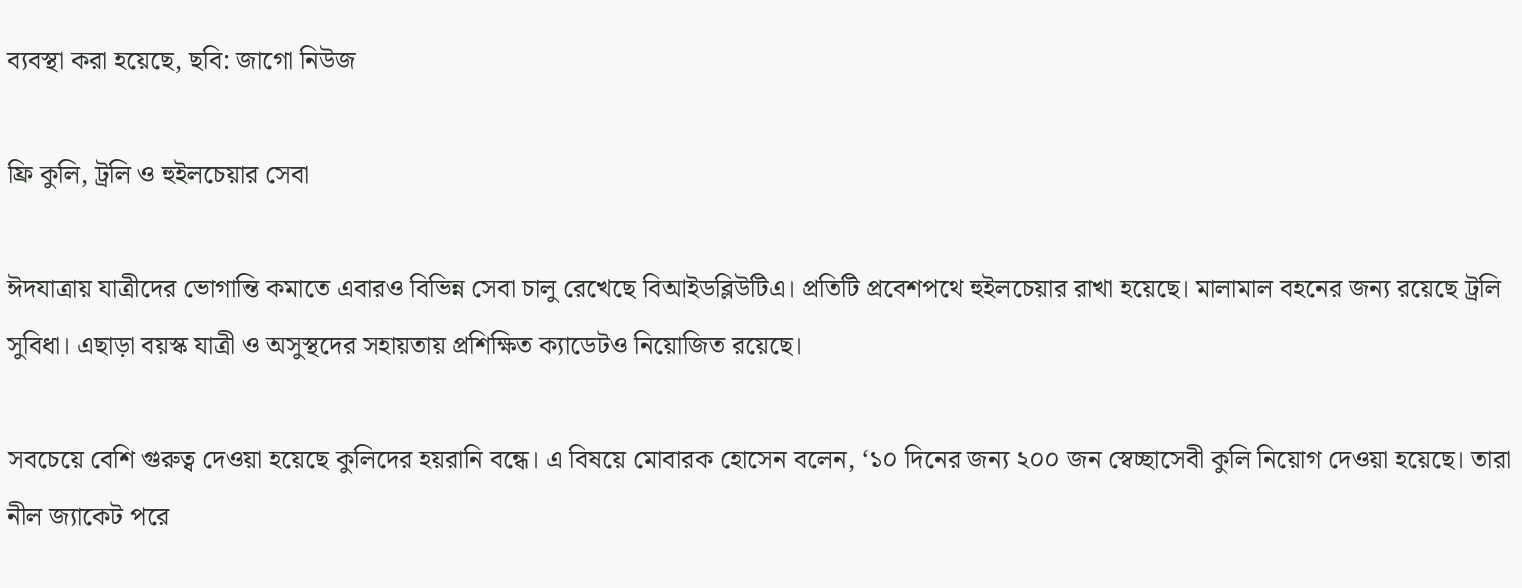ব্যবস্থা করা হয়েছে, ছবি: জাগো নিউজ

ফ্রি কুলি, ট্রলি ও হুইলচেয়ার সেবা

ঈদযাত্রায় যাত্রীদের ভোগান্তি কমাতে এবারও বিভিন্ন সেবা চালু রেখেছে বিআইডব্লিউটিএ। প্রতিটি প্রবেশপথে হুইলচেয়ার রাখা হয়েছে। মালামাল বহনের জন্য রয়েছে ট্রলি সুবিধা। এছাড়া বয়স্ক যাত্রী ও অসুস্থদের সহায়তায় প্রশিক্ষিত ক্যাডেটও নিয়োজিত রয়েছে।

সবচেয়ে বেশি গুরুত্ব দেওয়া হয়েছে কুলিদের হয়রানি বন্ধে। এ বিষয়ে মোবারক হোসেন বলেন, ‘১০ দিনের জন্য ২০০ জন স্বেচ্ছাসেবী কুলি নিয়োগ দেওয়া হয়েছে। তারা নীল জ্যাকেট পরে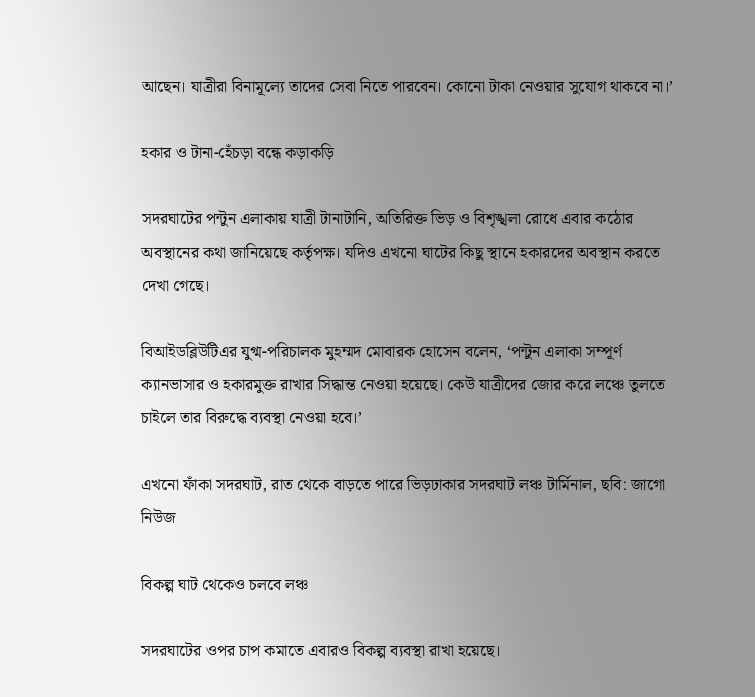আছেন। যাত্রীরা বিনামূল্যে তাদের সেবা নিতে পারবেন। কোনো টাকা নেওয়ার সুযোগ থাকবে না।’

হকার ও টানা-হেঁচড়া বন্ধে কড়াকড়ি

সদরঘাটের পন্টুন এলাকায় যাত্রী টানাটানি, অতিরিক্ত ভিড় ও বিশৃঙ্খলা রোধে এবার কঠোর অবস্থানের কথা জানিয়েছে কর্তৃপক্ষ। যদিও এখনো ঘাটের কিছু স্থানে হকারদের অবস্থান করতে দেখা গেছে।

বিআইডব্লিউটিএর যুগ্ম-পরিচালক মুহম্মদ মোবারক হোসেন বলেন, ‘পন্টুন এলাকা সম্পূর্ণ ক্যানভাসার ও হকারমুক্ত রাখার সিদ্ধান্ত নেওয়া হয়েছে। কেউ যাত্রীদের জোর করে লঞ্চে তুলতে চাইলে তার বিরুদ্ধে ব্যবস্থা নেওয়া হবে।’

এখনো ফাঁকা সদরঘাট, রাত থেকে বাড়তে পারে ভিড়ঢাকার সদরঘাট লঞ্চ টার্মিনাল, ছবি: জাগো নিউজ

বিকল্প ঘাট থেকেও চলবে লঞ্চ

সদরঘাটের ওপর চাপ কমাতে এবারও বিকল্প ব্যবস্থা রাখা হয়েছে।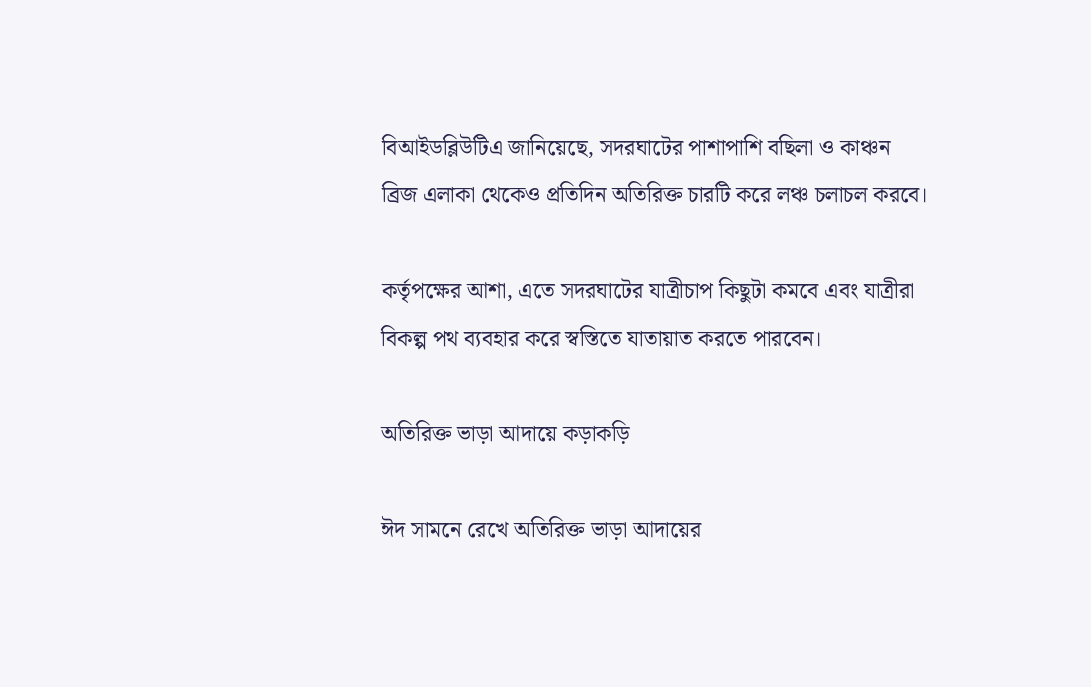বিআইডব্লিউটিএ জানিয়েছে, সদরঘাটের পাশাপাশি বছিলা ও কাঞ্চন ব্রিজ এলাকা থেকেও প্রতিদিন অতিরিক্ত চারটি করে লঞ্চ চলাচল করবে।

কর্তৃপক্ষের আশা, এতে সদরঘাটের যাত্রীচাপ কিছুটা কমবে এবং যাত্রীরা বিকল্প পথ ব্যবহার করে স্বস্তিতে যাতায়াত করতে পারবেন।

অতিরিক্ত ভাড়া আদায়ে কড়াকড়ি

ঈদ সামনে রেখে অতিরিক্ত ভাড়া আদায়ের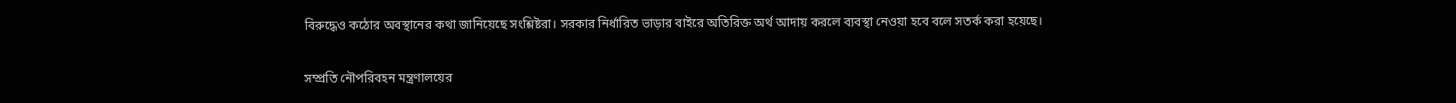বিরুদ্ধেও কঠোর অবস্থানের কথা জানিয়েছে সংশ্লিষ্টরা। সরকার নির্ধারিত ভাড়ার বাইরে অতিরিক্ত অর্থ আদায় করলে ব্যবস্থা নেওয়া হবে বলে সতর্ক করা হয়েছে।

সম্প্রতি নৌপরিবহন মন্ত্রণালয়ের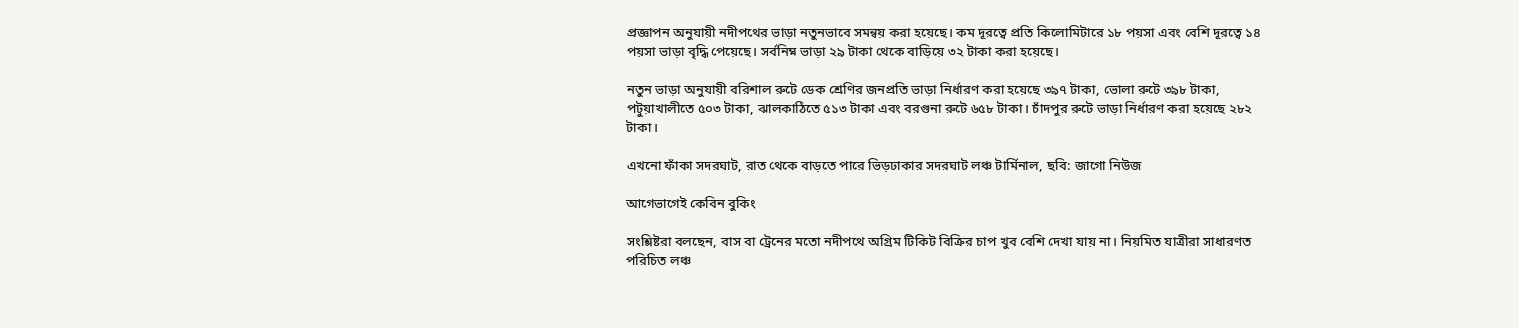প্রজ্ঞাপন অনুযায়ী নদীপথের ভাড়া নতুনভাবে সমন্বয় করা হয়েছে। কম দূরত্বে প্রতি কিলোমিটারে ১৮ পয়সা এবং বেশি দূরত্বে ১৪ পয়সা ভাড়া বৃদ্ধি পেয়েছে। সর্বনিম্ন ভাড়া ২৯ টাকা থেকে বাড়িয়ে ৩২ টাকা করা হয়েছে।

নতুন ভাড়া অনুযায়ী বরিশাল রুটে ডেক শ্রেণির জনপ্রতি ভাড়া নির্ধারণ করা হয়েছে ৩৯৭ টাকা, ভোলা রুটে ৩৯৮ টাকা, পটুয়াখালীতে ৫০৩ টাকা, ঝালকাঠিতে ৫১৩ টাকা এবং বরগুনা রুটে ৬৫৮ টাকা। চাঁদপুর রুটে ভাড়া নির্ধারণ করা হয়েছে ২৮২ টাকা।

এখনো ফাঁকা সদরঘাট, রাত থেকে বাড়তে পারে ভিড়ঢাকার সদরঘাট লঞ্চ টার্মিনাল, ছবি: জাগো নিউজ

আগেভাগেই কেবিন বুকিং

সংশ্লিষ্টরা বলছেন, বাস বা ট্রেনের মতো নদীপথে অগ্রিম টিকিট বিক্রির চাপ খুব বেশি দেখা যায় না। নিয়মিত যাত্রীরা সাধারণত পরিচিত লঞ্চ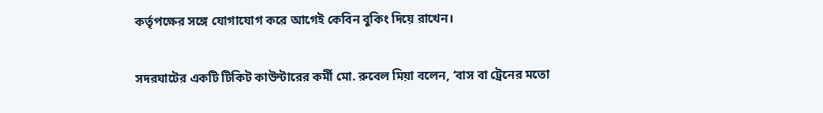কর্তৃপক্ষের সঙ্গে যোগাযোগ করে আগেই কেবিন বুকিং দিয়ে রাখেন।

সদরঘাটের একটি টিকিট কাউন্টারের কর্মী মো. রুবেল মিয়া বলেন, ‘বাস বা ট্রেনের মতো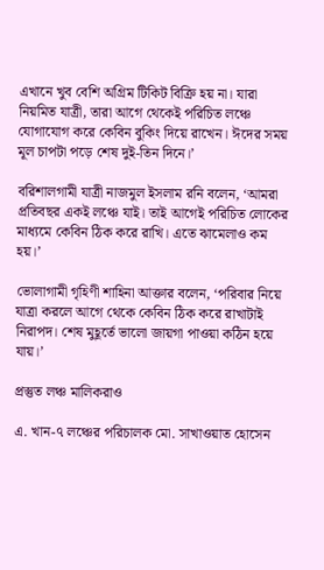এখানে খুব বেশি অগ্রিম টিকিট বিক্রি হয় না। যারা নিয়মিত যাত্রী, তারা আগে থেকেই পরিচিত লঞ্চে যোগাযোগ করে কেবিন বুকিং দিয়ে রাখেন। ঈদের সময় মূল চাপটা পড়ে শেষ দুই-তিন দিনে।’

বরিশালগামী যাত্রী নাজমুল ইসলাম রনি বলেন, ‘আমরা প্রতিবছর একই লঞ্চে যাই। তাই আগেই পরিচিত লোকের মাধ্যমে কেবিন ঠিক করে রাখি। এতে ঝামেলাও কম হয়।’

ভোলাগামী গৃহিণী শাহিনা আক্তার বলেন, ‘পরিবার নিয়ে যাত্রা করলে আগে থেকে কেবিন ঠিক করে রাখাটাই নিরাপদ। শেষ মুহূর্তে ভালো জায়গা পাওয়া কঠিন হয়ে যায়।’

প্রস্তুত লঞ্চ মালিকরাও

এ. খান-৭ লঞ্চের পরিচালক মো. সাখাওয়াত হোসেন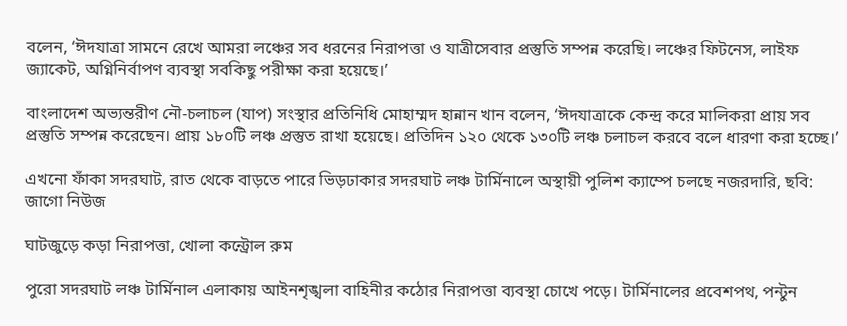বলেন, ‘ঈদযাত্রা সামনে রেখে আমরা লঞ্চের সব ধরনের নিরাপত্তা ও যাত্রীসেবার প্রস্তুতি সম্পন্ন করেছি। লঞ্চের ফিটনেস, লাইফ জ্যাকেট, অগ্নিনির্বাপণ ব্যবস্থা সবকিছু পরীক্ষা করা হয়েছে।’

বাংলাদেশ অভ্যন্তরীণ নৌ-চলাচল (যাপ) সংস্থার প্রতিনিধি মোহাম্মদ হান্নান খান বলেন, ‘ঈদযাত্রাকে কেন্দ্র করে মালিকরা প্রায় সব প্রস্তুতি সম্পন্ন করেছেন। প্রায় ১৮০টি লঞ্চ প্রস্তুত রাখা হয়েছে। প্রতিদিন ১২০ থেকে ১৩০টি লঞ্চ চলাচল করবে বলে ধারণা করা হচ্ছে।’

এখনো ফাঁকা সদরঘাট, রাত থেকে বাড়তে পারে ভিড়ঢাকার সদরঘাট লঞ্চ টার্মিনালে অস্থায়ী পুলিশ ক্যাম্পে চলছে নজরদারি, ছবি: জাগো নিউজ

ঘাটজুড়ে কড়া নিরাপত্তা, খোলা কন্ট্রোল রুম

পুরো সদরঘাট লঞ্চ টার্মিনাল এলাকায় আইনশৃঙ্খলা বাহিনীর কঠোর নিরাপত্তা ব্যবস্থা চোখে পড়ে। টার্মিনালের প্রবেশপথ, পন্টুন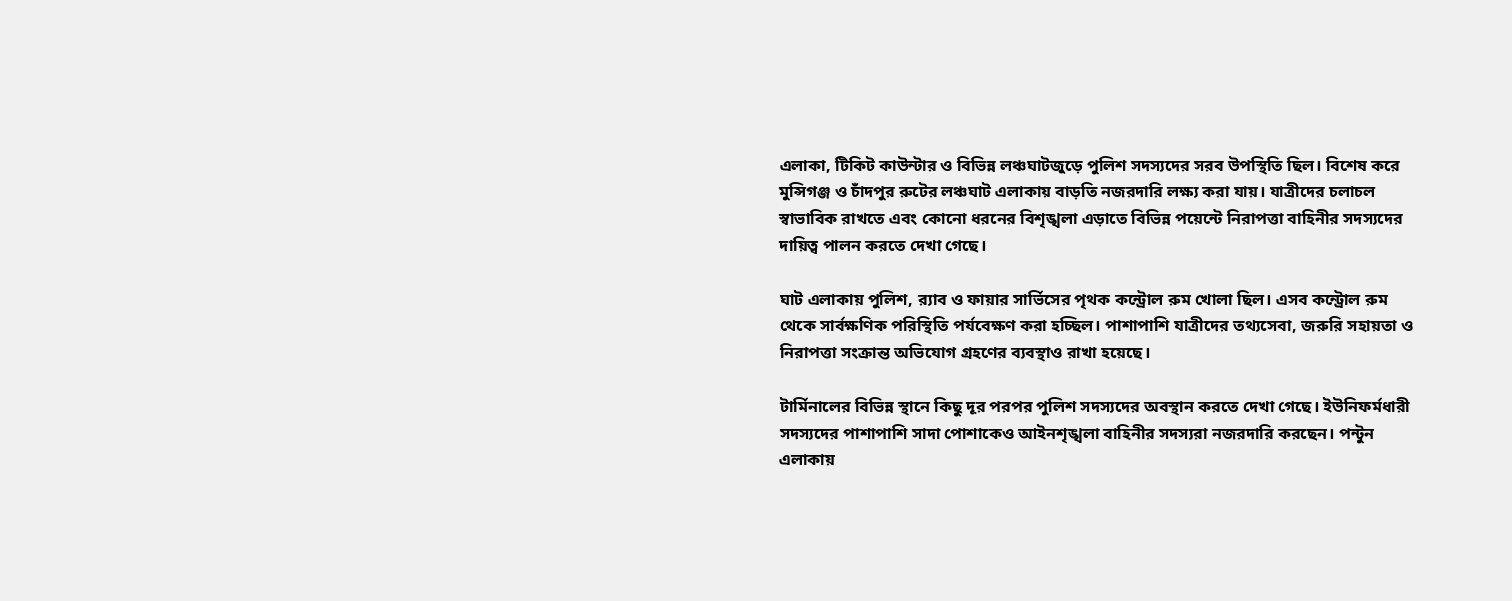এলাকা, টিকিট কাউন্টার ও বিভিন্ন লঞ্চঘাটজুড়ে পুলিশ সদস্যদের সরব উপস্থিতি ছিল। বিশেষ করে মুন্সিগঞ্জ ও চাঁদপুর রুটের লঞ্চঘাট এলাকায় বাড়তি নজরদারি লক্ষ্য করা যায়। যাত্রীদের চলাচল স্বাভাবিক রাখতে এবং কোনো ধরনের বিশৃঙ্খলা এড়াতে বিভিন্ন পয়েন্টে নিরাপত্তা বাহিনীর সদস্যদের দায়িত্ব পালন করতে দেখা গেছে।

ঘাট এলাকায় পুলিশ, র‍্যাব ও ফায়ার সার্ভিসের পৃথক কন্ট্রোল রুম খোলা ছিল। এসব কন্ট্রোল রুম থেকে সার্বক্ষণিক পরিস্থিতি পর্যবেক্ষণ করা হচ্ছিল। পাশাপাশি যাত্রীদের তথ্যসেবা, জরুরি সহায়তা ও নিরাপত্তা সংক্রান্ত অভিযোগ গ্রহণের ব্যবস্থাও রাখা হয়েছে।

টার্মিনালের বিভিন্ন স্থানে কিছু দূর পরপর পুলিশ সদস্যদের অবস্থান করতে দেখা গেছে। ইউনিফর্মধারী সদস্যদের পাশাপাশি সাদা পোশাকেও আইনশৃঙ্খলা বাহিনীর সদস্যরা নজরদারি করছেন। পন্টুন এলাকায়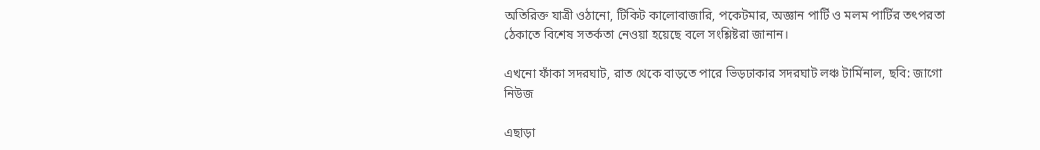অতিরিক্ত যাত্রী ওঠানো, টিকিট কালোবাজারি, পকেটমার, অজ্ঞান পার্টি ও মলম পার্টির তৎপরতা ঠেকাতে বিশেষ সতর্কতা নেওয়া হয়েছে বলে সংশ্লিষ্টরা জানান।

এখনো ফাঁকা সদরঘাট, রাত থেকে বাড়তে পারে ভিড়ঢাকার সদরঘাট লঞ্চ টার্মিনাল, ছবি: জাগো নিউজ

এছাড়া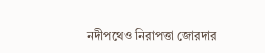নদীপথেও নিরাপত্তা জোরদার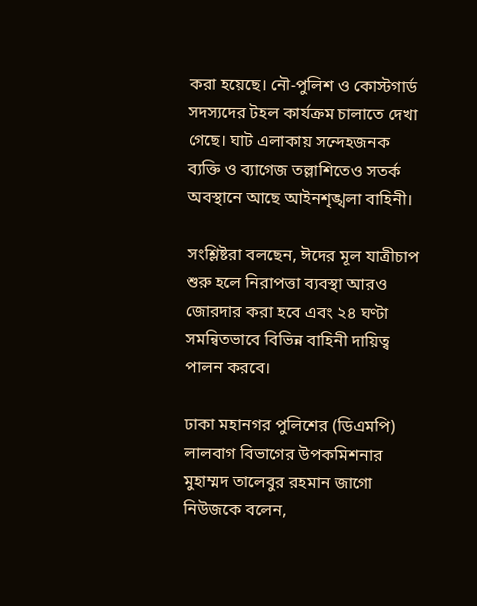করা হয়েছে। নৌ-পুলিশ ও কোস্টগার্ড সদস্যদের টহল কার্যক্রম চালাতে দেখা গেছে। ঘাট এলাকায় সন্দেহজনক ব্যক্তি ও ব্যাগেজ তল্লাশিতেও সতর্ক অবস্থানে আছে আইনশৃঙ্খলা বাহিনী।

সংশ্লিষ্টরা বলছেন, ঈদের মূল যাত্রীচাপ শুরু হলে নিরাপত্তা ব্যবস্থা আরও জোরদার করা হবে এবং ২৪ ঘণ্টা সমন্বিতভাবে বিভিন্ন বাহিনী দায়িত্ব পালন করবে।

ঢাকা মহানগর পুলিশের (ডিএমপি) লালবাগ বিভাগের উপকমিশনার মুহাম্মদ তালেবুর রহমান জাগো নিউজকে বলেন,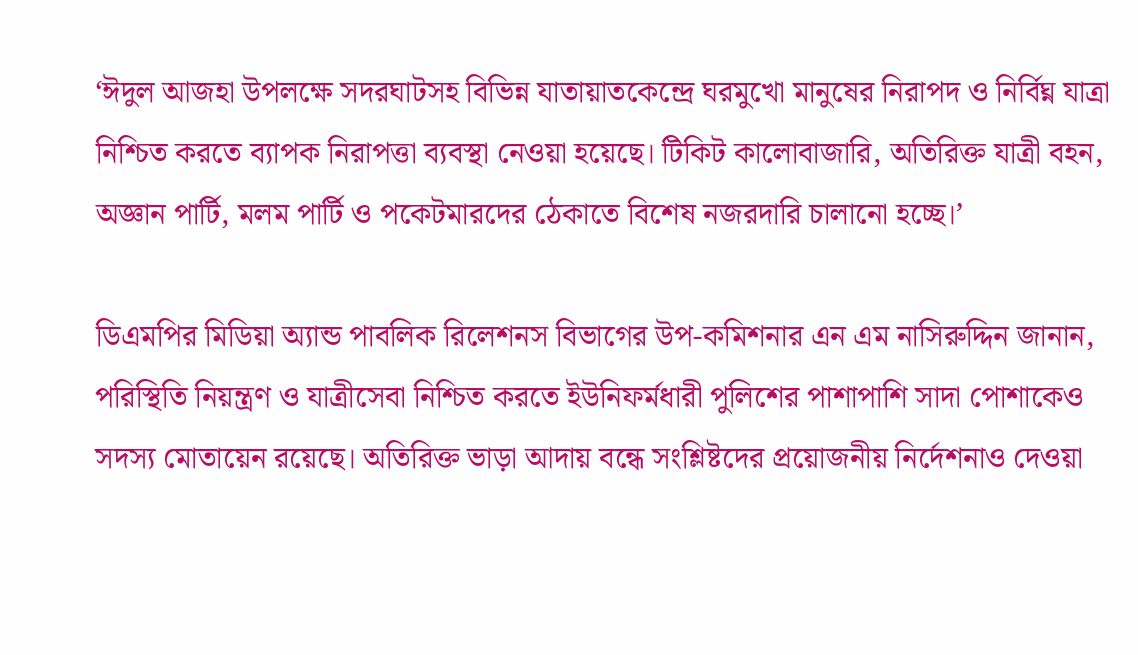‘ঈদুল আজহা উপলক্ষে সদরঘাটসহ বিভিন্ন যাতায়াতকেন্দ্রে ঘরমুখো মানুষের নিরাপদ ও নির্বিঘ্ন যাত্রা নিশ্চিত করতে ব্যাপক নিরাপত্তা ব্যবস্থা নেওয়া হয়েছে। টিকিট কালোবাজারি, অতিরিক্ত যাত্রী বহন, অজ্ঞান পার্টি, মলম পার্টি ও পকেটমারদের ঠেকাতে বিশেষ নজরদারি চালানো হচ্ছে।’

ডিএমপির মিডিয়া অ্যান্ড পাবলিক রিলেশনস বিভাগের উপ-কমিশনার এন এম নাসিরুদ্দিন জানান, পরিস্থিতি নিয়ন্ত্রণ ও যাত্রীসেবা নিশ্চিত করতে ইউনিফর্মধারী পুলিশের পাশাপাশি সাদা পোশাকেও সদস্য মোতায়েন রয়েছে। অতিরিক্ত ভাড়া আদায় বন্ধে সংশ্লিষ্টদের প্রয়োজনীয় নির্দেশনাও দেওয়া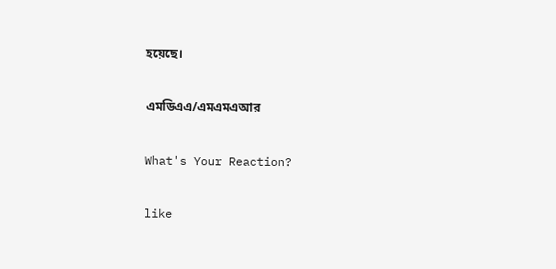হয়েছে।

এমডিএএ/এমএমএআর

What's Your Reaction?

like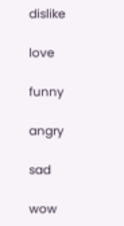dislike

love

funny

angry

sad

wow